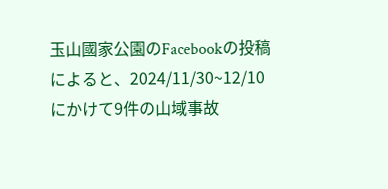玉山國家公園のFacebookの投稿によると、2024/11/30~12/10にかけて9件の山域事故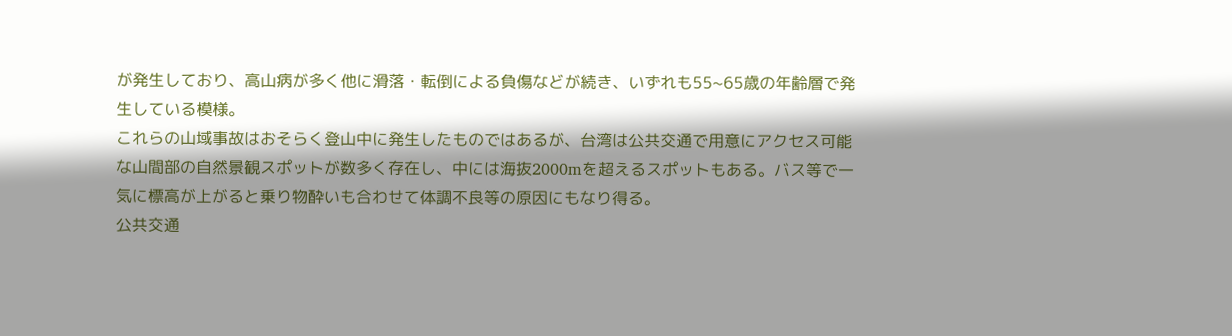が発生しており、高山病が多く他に滑落・転倒による負傷などが続き、いずれも55~65歳の年齢層で発生している模様。
これらの山域事故はおそらく登山中に発生したものではあるが、台湾は公共交通で用意にアクセス可能な山間部の自然景観スポットが数多く存在し、中には海抜2000mを超えるスポットもある。バス等で一気に標高が上がると乗り物酔いも合わせて体調不良等の原因にもなり得る。
公共交通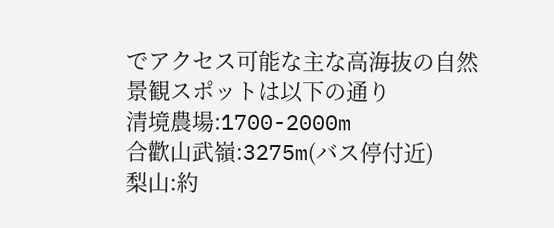でアクセス可能な主な高海抜の自然景観スポットは以下の通り
清境農場:1700-2000m
合歡山武嶺:3275m(バス停付近)
梨山:約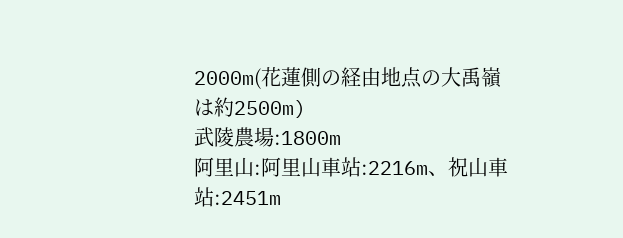2000m(花蓮側の経由地点の大禹嶺は約2500m)
武陵農場:1800m
阿里山:阿里山車站:2216m、祝山車站:2451m